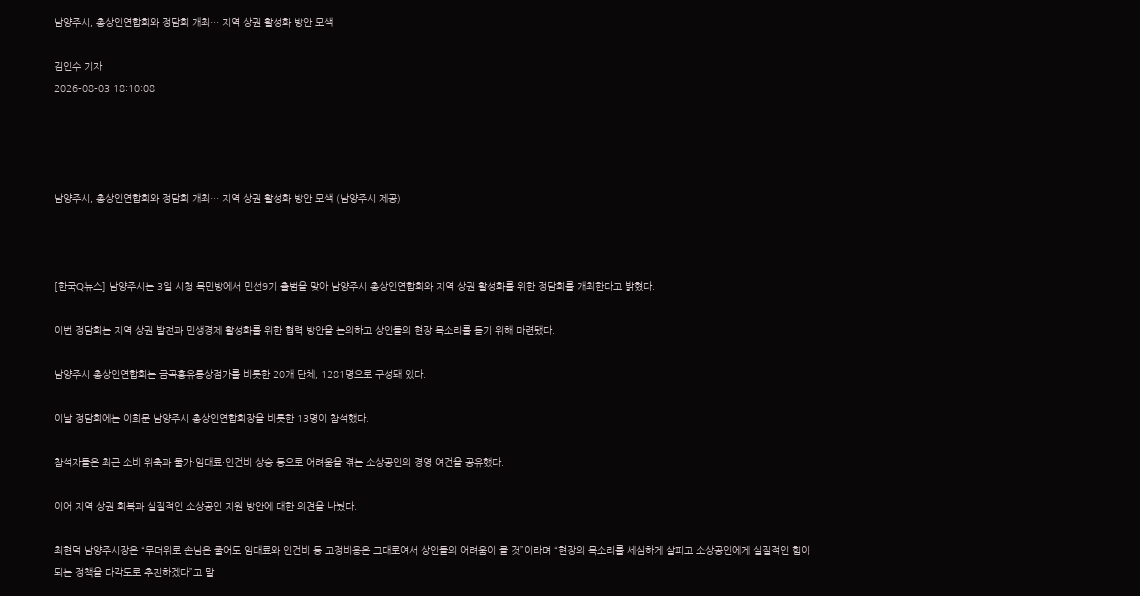남양주시, 총상인연합회와 정담회 개최… 지역 상권 활성화 방안 모색

김인수 기자
2026-08-03 18:10:08




남양주시, 총상인연합회와 정담회 개최… 지역 상권 활성화 방안 모색 (남양주시 제공)



[한국Q뉴스] 남양주시는 3일 시청 목민방에서 민선9기 출범을 맞아 남양주시 총상인연합회와 지역 상권 활성화를 위한 정담회를 개최한다고 밝혔다.

이번 정담회는 지역 상권 발전과 민생경제 활성화를 위한 협력 방안을 논의하고 상인들의 현장 목소리를 듣기 위해 마련됐다.

남양주시 총상인연합회는 금곡홍유릉상점가를 비롯한 20개 단체, 1281명으로 구성돼 있다.

이날 정담회에는 이희문 남양주시 총상인연합회장을 비롯한 13명이 참석했다.

참석자들은 최근 소비 위축과 물가·임대료·인건비 상승 등으로 어려움을 겪는 소상공인의 경영 여건을 공유했다.

이어 지역 상권 회복과 실질적인 소상공인 지원 방안에 대한 의견을 나눴다.

최현덕 남양주시장은 “무더위로 손님은 줄어도 임대료와 인건비 등 고정비용은 그대로여서 상인들의 어려움이 클 것”이라며 “현장의 목소리를 세심하게 살피고 소상공인에게 실질적인 힘이 되는 정책을 다각도로 추진하겠다”고 말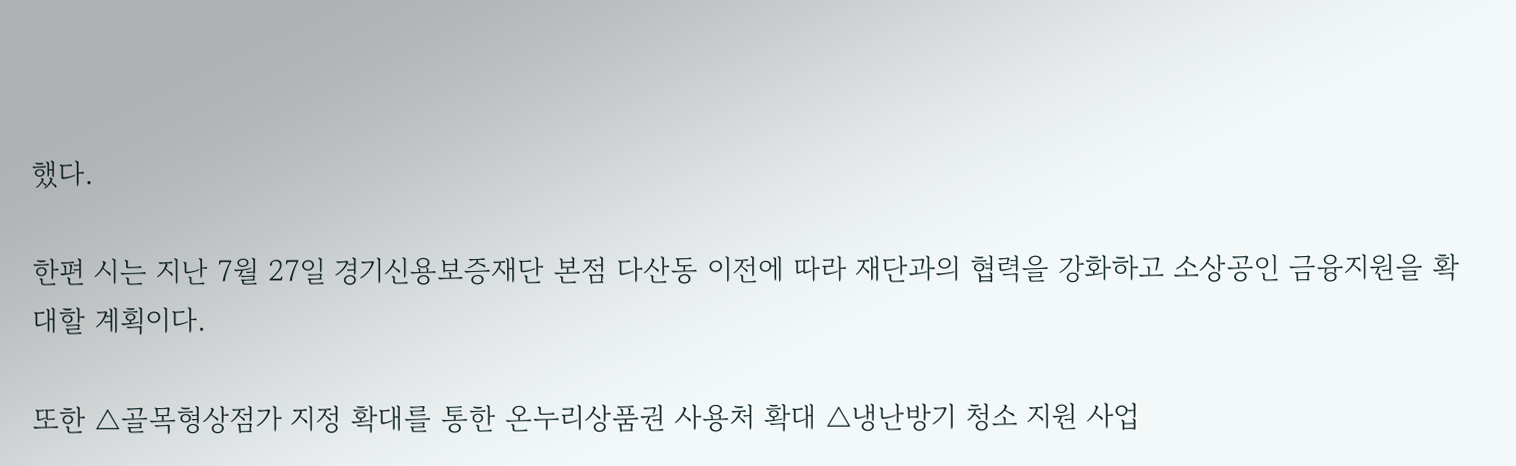했다.

한편 시는 지난 7월 27일 경기신용보증재단 본점 다산동 이전에 따라 재단과의 협력을 강화하고 소상공인 금융지원을 확대할 계획이다.

또한 △골목형상점가 지정 확대를 통한 온누리상품권 사용처 확대 △냉난방기 청소 지원 사업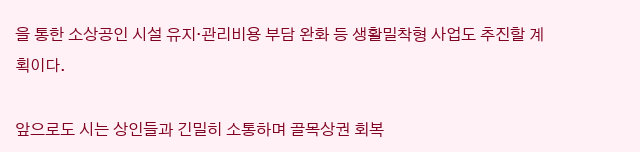을 통한 소상공인 시설 유지·관리비용 부담 완화 등 생활밀착형 사업도 추진할 계획이다.

앞으로도 시는 상인들과 긴밀히 소통하며 골목상권 회복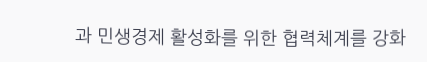과 민생경제 활성화를 위한 협력체계를 강화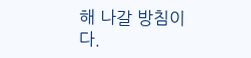해 나갈 방침이다.